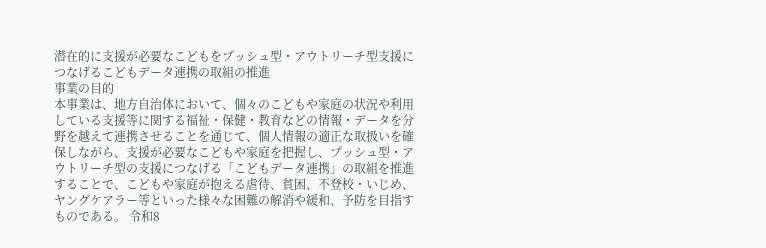潜在的に支援が必要なこどもをプッシュ型・アウトリーチ型支援につなげるこどもデータ連携の取組の推進
事業の目的
本事業は、地方自治体において、個々のこどもや家庭の状況や利用している支援等に関する福祉・保健・教育などの情報・データを分野を越えて連携させることを通じて、個人情報の適正な取扱いを確保しながら、支援が必要なこどもや家庭を把握し、プッシュ型・アウトリーチ型の支援につなげる「こどもデータ連携」の取組を推進することで、こどもや家庭が抱える虐待、貧困、不登校・いじめ、ヤングケアラー等といった様々な困難の解消や緩和、予防を目指すものである。 令和8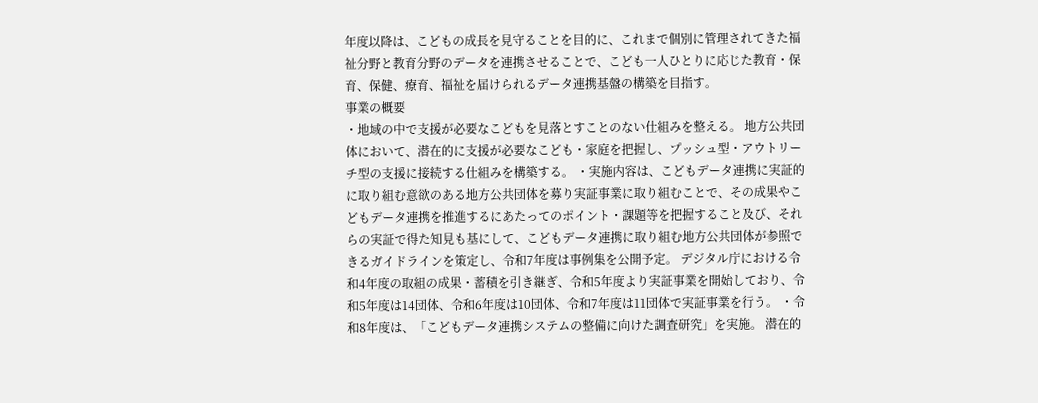年度以降は、こどもの成長を見守ることを目的に、これまで個別に管理されてきた福祉分野と教育分野のデータを連携させることで、こども一人ひとりに応じた教育・保育、保健、療育、福祉を届けられるデータ連携基盤の構築を目指す。
事業の概要
・地域の中で支援が必要なこどもを見落とすことのない仕組みを整える。 地方公共団体において、潜在的に支援が必要なこども・家庭を把握し、プッシュ型・アウトリーチ型の支援に接続する仕組みを構築する。 ・実施内容は、こどもデータ連携に実証的に取り組む意欲のある地方公共団体を募り実証事業に取り組むことで、その成果やこどもデータ連携を推進するにあたってのポイント・課題等を把握すること及び、それらの実証で得た知見も基にして、こどもデータ連携に取り組む地方公共団体が参照できるガイドラインを策定し、令和7年度は事例集を公開予定。 デジタル庁における令和4年度の取組の成果・蓄積を引き継ぎ、令和5年度より実証事業を開始しており、令和5年度は14団体、令和6年度は10団体、令和7年度は11団体で実証事業を行う。 ・令和8年度は、「こどもデータ連携システムの整備に向けた調査研究」を実施。 潜在的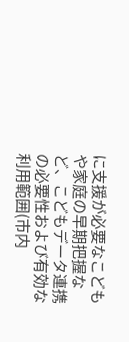に支援が必要なこどもや家庭の早期把握など、こどもデータ連携の必要性および有効な利用範囲(市内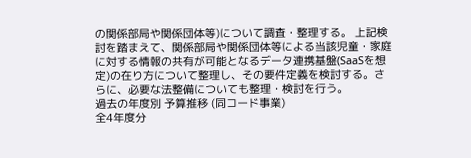の関係部局や関係団体等)について調査・整理する。 上記検討を踏まえて、関係部局や関係団体等による当該児童・家庭に対する情報の共有が可能となるデータ連携基盤(SaaSを想定)の在り方について整理し、その要件定義を検討する。さらに、必要な法整備についても整理・検討を行う。
過去の年度別 予算推移 (同コード事業)
全4年度分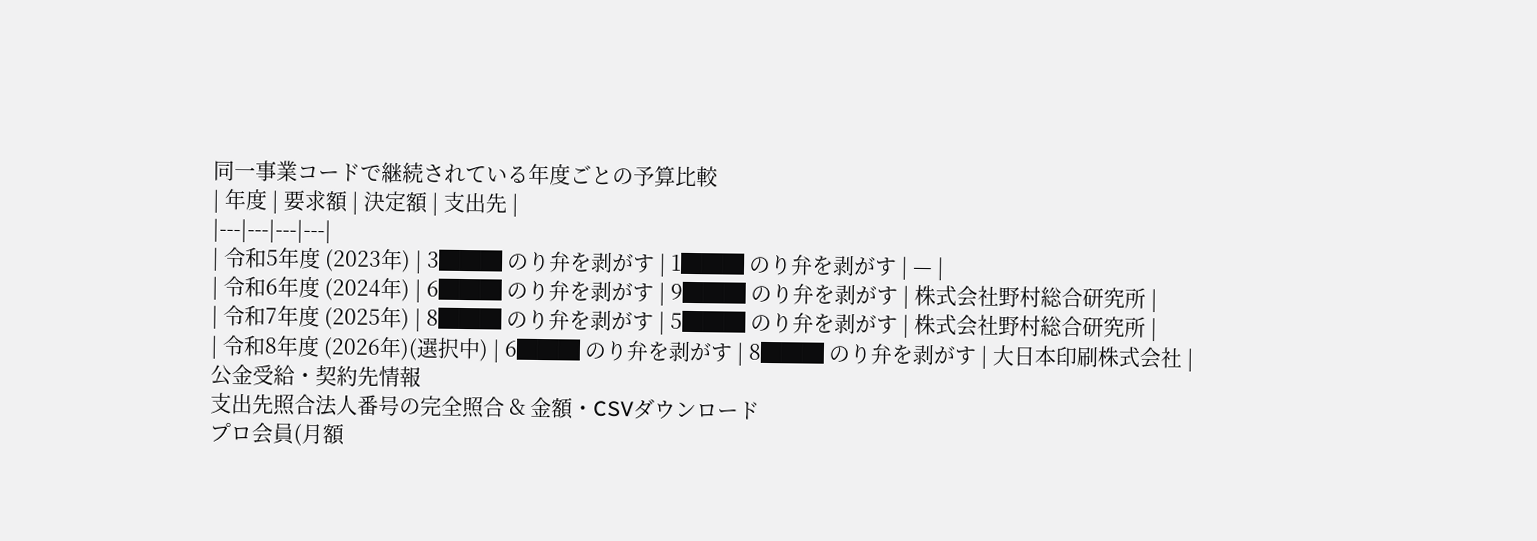同一事業コードで継続されている年度ごとの予算比較
| 年度 | 要求額 | 決定額 | 支出先 |
|---|---|---|---|
| 令和5年度 (2023年) | 3███ のり弁を剥がす | 1███ のり弁を剥がす | — |
| 令和6年度 (2024年) | 6███ のり弁を剥がす | 9███ のり弁を剥がす | 株式会社野村総合研究所 |
| 令和7年度 (2025年) | 8███ のり弁を剥がす | 5███ のり弁を剥がす | 株式会社野村総合研究所 |
| 令和8年度 (2026年)(選択中) | 6███ のり弁を剥がす | 8███ のり弁を剥がす | 大日本印刷株式会社 |
公金受給・契約先情報
支出先照合法人番号の完全照合 & 金額・CSVダウンロード
プロ会員(月額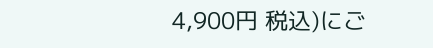4,900円 税込)にご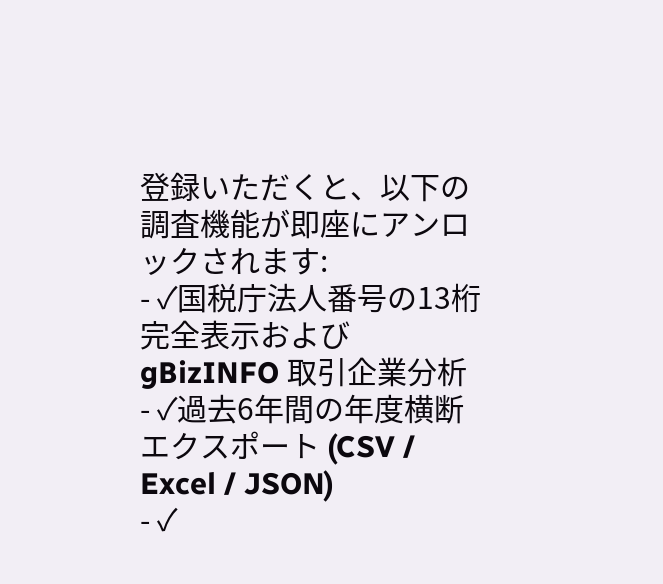登録いただくと、以下の調査機能が即座にアンロックされます:
- ✓国税庁法人番号の13桁完全表示および gBizINFO 取引企業分析
- ✓過去6年間の年度横断エクスポート (CSV / Excel / JSON)
- ✓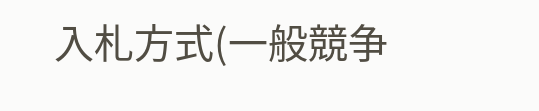入札方式(一般競争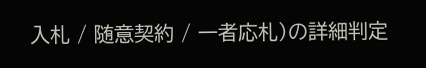入札 / 随意契約 / 一者応札)の詳細判定